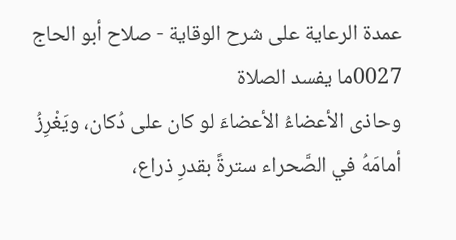عمدة الرعاية على شرح الوقاية - صلاح أبو الحاج
0027ما يفسد الصلاة
وحاذى الأعضاءُ الأعضاءَ لو كان على دُكان، ويَغْرِزُ أمامَهُ في الصَّحراء سترةً بقدرِ ذراع،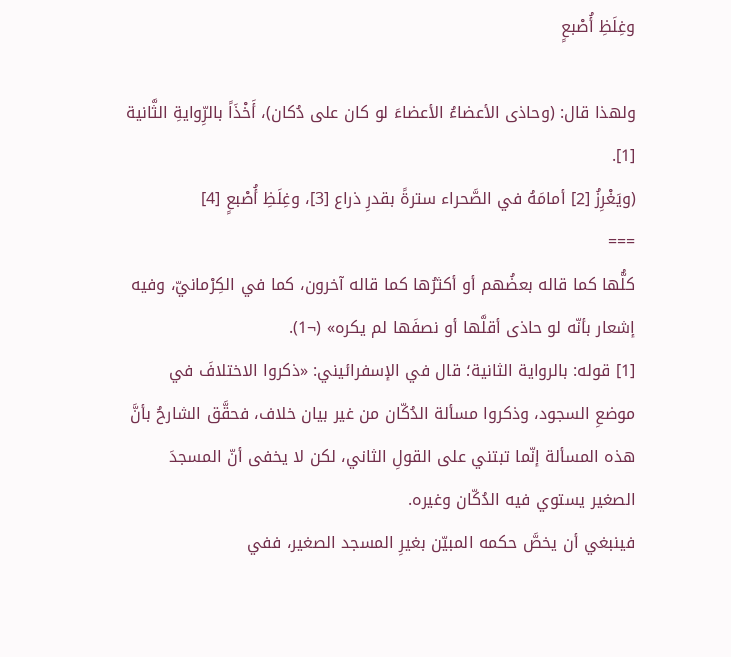وغِلَظِ أُصْبعٍ

ولهذا قال: (وحاذى الأعضاءُ الأعضاءَ لو كان على دُكان)، أَخْذَاً بالرِّوايةِ الثَّانية [1].
(ويَغْرِزُ [2] أمامَهُ في الصَّحراء سترةً بقدرِ ذراع [3]، وغِلَظِ أُصْبعٍ [4]
===
كلُّها كما قاله بعضُهم أو أكثرُها كما قاله آخرون، كما في الكِرْمانيّ، وفيه إشعار بأنّه لو حاذى أقلَّها أو نصفَها لم يكره» (¬1).
[1] قوله: بالرواية الثانية؛ قال في الإسفرائيني: «ذكروا الاختلافَ في موضعِ السجود، وذكروا مسألة الدُكّان من غير بيان خلاف، فحقَّق الشارحُ بأنَّ هذه المسألة إنّما تبتني على القولِ الثاني، لكن لا يخفى أنّ المسجدَ الصغير يستوي فيه الدُكّان وغيره.
فينبغي أن يخصَّ حكمه المبيّن بغيرِ المسجد الصغير، ففي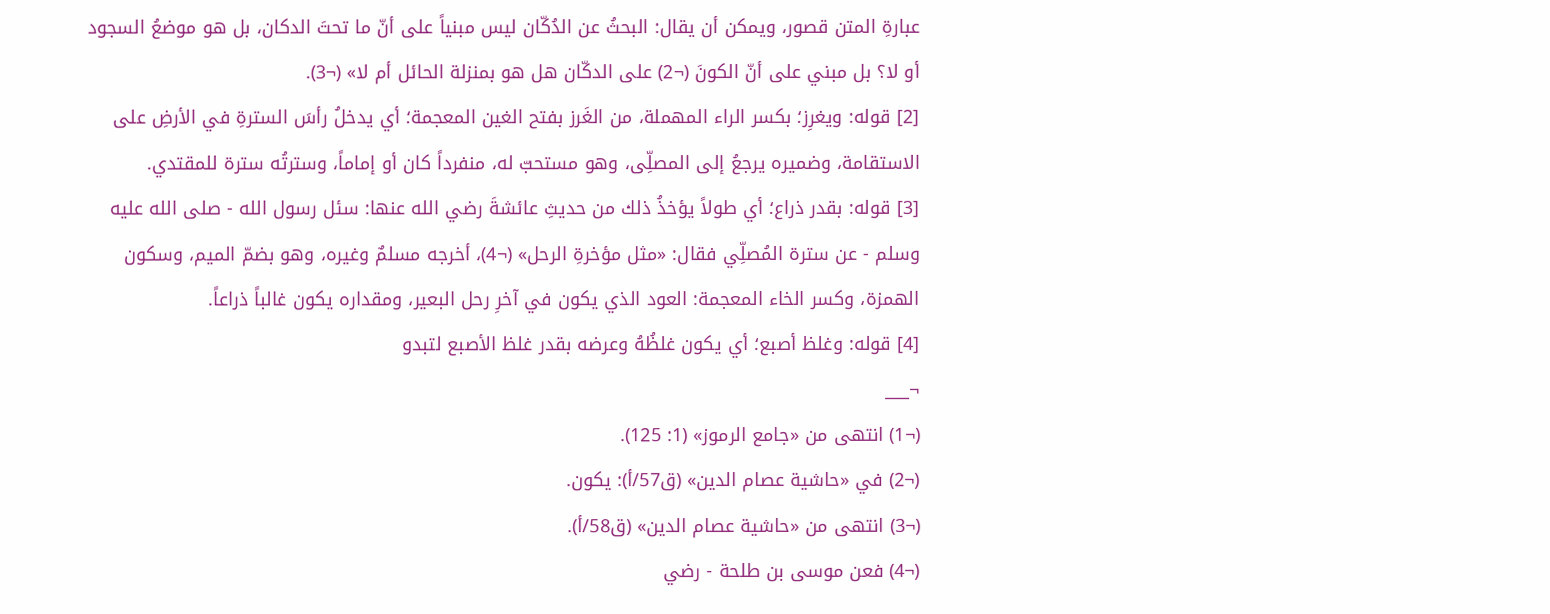عبارةِ المتن قصور، ويمكن أن يقال: البحثُ عن الدُكّان ليس مبنياً على أنّ ما تحتَ الدكان، بل هو موضعُ السجود أو لا؟ بل مبني على أنّ الكونَ (¬2) على الدكّان هل هو بمنزلة الحائل أم لا» (¬3).
[2] قوله: ويغرِز؛ بكسر الراء المهملة، من الغَرز بفتح الغين المعجمة؛ أي يدخلُ رأسَ السترةِ في الأرضِ على الاستقامة، وضميره يرجعُ إلى المصلِّى، وهو مستحبّ له، منفرداً كان أو إماماً، وسترتُه سترة للمقتدي.
[3] قوله: بقدر ذراع؛ أي طولاً يؤخذُ ذلك من حديثِ عائشةَ رضي الله عنها: سئل رسول الله - صلى الله عليه وسلم - عن سترة المُصلِّي فقال: «مثل مؤخرةِ الرحل» (¬4)، أخرجه مسلمٌ وغيره، وهو بضمّ الميم، وسكون الهمزة، وكسر الخاء المعجمة: العود الذي يكون في آخرِ رحل البعير، ومقداره يكون غالباً ذراعاً.
[4] قوله: وغلظ أصبع؛ أي يكون غلظُهُ وعرضه بقدر غلظ الأصبع لتبدو
¬___
(¬1) انتهى من «جامع الرموز» (1: 125).
(¬2) في «حاشية عصام الدين» (ق57/أ): يكون.
(¬3) انتهى من «حاشية عصام الدين» (ق58/أ).
(¬4) فعن موسى بن طلحة - رضي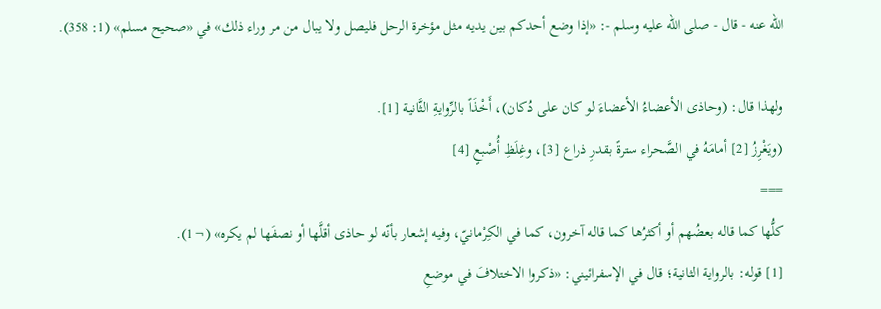الله عنه - قال - صلى الله عليه وسلم -: «إذا وضع أحدكم بين يديه مثل مؤخرة الرحل فليصل ولا يبال من مر وراء ذلك» في «صحيح مسلم» (1: 358).

ولهذا قال: (وحاذى الأعضاءُ الأعضاءَ لو كان على دُكان)، أَخْذَاً بالرِّوايةِ الثَّانية [1].
(ويَغْرِزُ [2] أمامَهُ في الصَّحراء سترةً بقدرِ ذراع [3]، وغِلَظِ أُصْبعٍ [4]
===
كلُّها كما قاله بعضُهم أو أكثرُها كما قاله آخرون، كما في الكِرْمانيّ، وفيه إشعار بأنّه لو حاذى أقلَّها أو نصفَها لم يكره» (¬1).
[1] قوله: بالرواية الثانية؛ قال في الإسفرائيني: «ذكروا الاختلافَ في موضعِ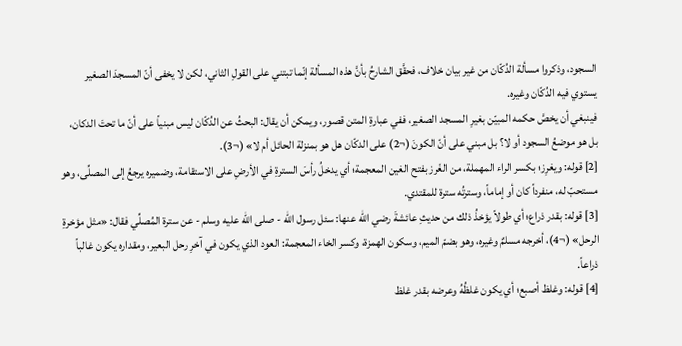السجود، وذكروا مسألة الدُكّان من غير بيان خلاف، فحقَّق الشارحُ بأنَّ هذه المسألة إنّما تبتني على القولِ الثاني، لكن لا يخفى أنّ المسجدَ الصغير يستوي فيه الدُكّان وغيره.
فينبغي أن يخصَّ حكمه المبيّن بغيرِ المسجد الصغير، ففي عبارةِ المتن قصور، ويمكن أن يقال: البحثُ عن الدُكّان ليس مبنياً على أنّ ما تحتَ الدكان، بل هو موضعُ السجود أو لا؟ بل مبني على أنّ الكونَ (¬2) على الدكّان هل هو بمنزلة الحائل أم لا» (¬3).
[2] قوله: ويغرِز؛ بكسر الراء المهملة، من الغَرز بفتح الغين المعجمة؛ أي يدخلُ رأسَ السترةِ في الأرضِ على الاستقامة، وضميره يرجعُ إلى المصلِّى، وهو مستحبّ له، منفرداً كان أو إماماً، وسترتُه سترة للمقتدي.
[3] قوله: بقدر ذراع؛ أي طولاً يؤخذُ ذلك من حديثِ عائشةَ رضي الله عنها: سئل رسول الله - صلى الله عليه وسلم - عن سترة المُصلِّي فقال: «مثل مؤخرةِ الرحل» (¬4)، أخرجه مسلمٌ وغيره، وهو بضمّ الميم، وسكون الهمزة، وكسر الخاء المعجمة: العود الذي يكون في آخرِ رحل البعير، ومقداره يكون غالباً ذراعاً.
[4] قوله: وغلظ أصبع؛ أي يكون غلظُهُ وعرضه بقدر غلظ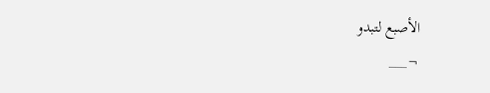الأصبع لتبدو
¬___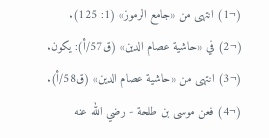(¬1) انتهى من «جامع الرموز» (1: 125).
(¬2) في «حاشية عصام الدين» (ق57/أ): يكون.
(¬3) انتهى من «حاشية عصام الدين» (ق58/أ).
(¬4) فعن موسى بن طلحة - رضي الله عنه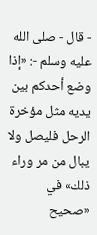- قال - صلى الله عليه وسلم -: «إذا وضع أحدكم بين يديه مثل مؤخرة الرحل فليصل ولا يبال من مر وراء ذلك» في «صحيح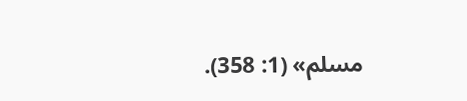مسلم» (1: 358).